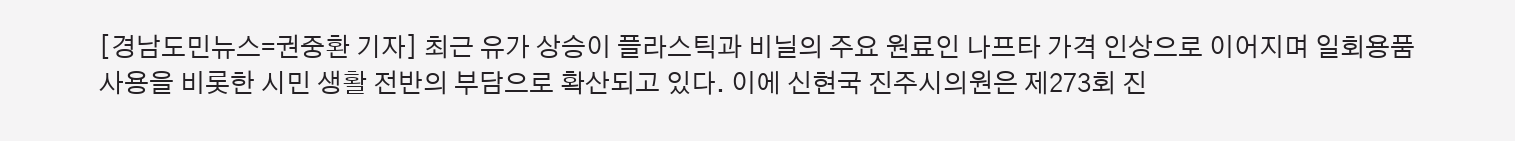[경남도민뉴스=권중환 기자] 최근 유가 상승이 플라스틱과 비닐의 주요 원료인 나프타 가격 인상으로 이어지며 일회용품 사용을 비롯한 시민 생활 전반의 부담으로 확산되고 있다. 이에 신현국 진주시의원은 제273회 진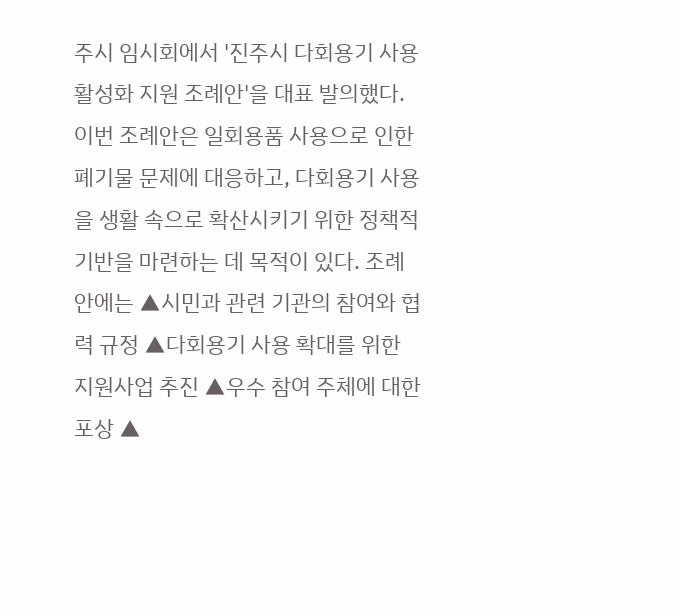주시 임시회에서 '진주시 다회용기 사용 활성화 지원 조례안'을 대표 발의했다. 이번 조례안은 일회용품 사용으로 인한 폐기물 문제에 대응하고, 다회용기 사용을 생활 속으로 확산시키기 위한 정책적 기반을 마련하는 데 목적이 있다. 조례안에는 ▲시민과 관련 기관의 참여와 협력 규정 ▲다회용기 사용 확대를 위한 지원사업 추진 ▲우수 참여 주체에 대한 포상 ▲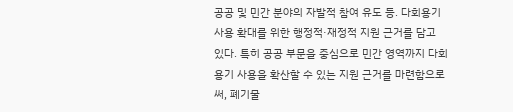공공 및 민간 분야의 자발적 참여 유도 등. 다회용기 사용 확대를 위한 행정적·재정적 지원 근거를 담고 있다. 특히 공공 부문을 중심으로 민간 영역까지 다회용기 사용을 확산할 수 있는 지원 근거를 마련함으로써, 폐기물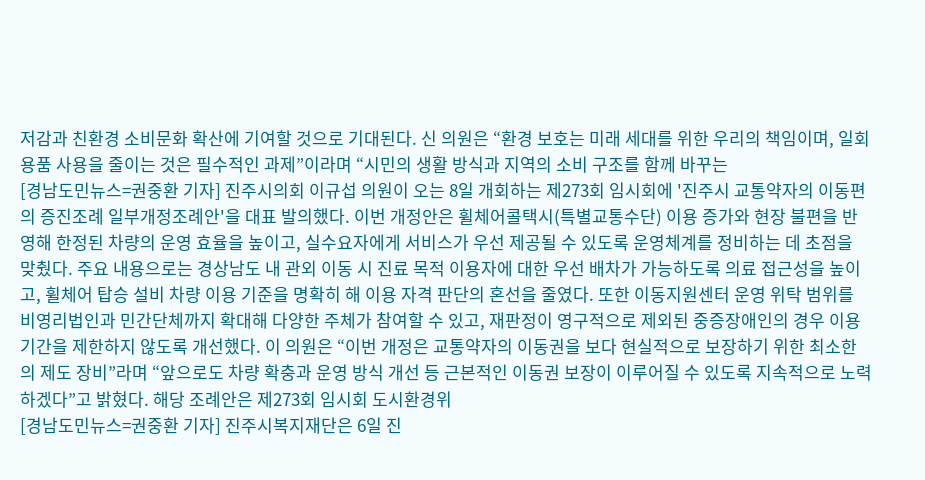저감과 친환경 소비문화 확산에 기여할 것으로 기대된다. 신 의원은 “환경 보호는 미래 세대를 위한 우리의 책임이며, 일회용품 사용을 줄이는 것은 필수적인 과제”이라며 “시민의 생활 방식과 지역의 소비 구조를 함께 바꾸는
[경남도민뉴스=권중환 기자] 진주시의회 이규섭 의원이 오는 8일 개회하는 제273회 임시회에 '진주시 교통약자의 이동편의 증진조례 일부개정조례안'을 대표 발의했다. 이번 개정안은 휠체어콜택시(특별교통수단) 이용 증가와 현장 불편을 반영해 한정된 차량의 운영 효율을 높이고, 실수요자에게 서비스가 우선 제공될 수 있도록 운영체계를 정비하는 데 초점을 맞췄다. 주요 내용으로는 경상남도 내 관외 이동 시 진료 목적 이용자에 대한 우선 배차가 가능하도록 의료 접근성을 높이고, 휠체어 탑승 설비 차량 이용 기준을 명확히 해 이용 자격 판단의 혼선을 줄였다. 또한 이동지원센터 운영 위탁 범위를 비영리법인과 민간단체까지 확대해 다양한 주체가 참여할 수 있고, 재판정이 영구적으로 제외된 중증장애인의 경우 이용 기간을 제한하지 않도록 개선했다. 이 의원은 “이번 개정은 교통약자의 이동권을 보다 현실적으로 보장하기 위한 최소한의 제도 장비”라며 “앞으로도 차량 확충과 운영 방식 개선 등 근본적인 이동권 보장이 이루어질 수 있도록 지속적으로 노력하겠다”고 밝혔다. 해당 조례안은 제273회 임시회 도시환경위
[경남도민뉴스=권중환 기자] 진주시복지재단은 6일 진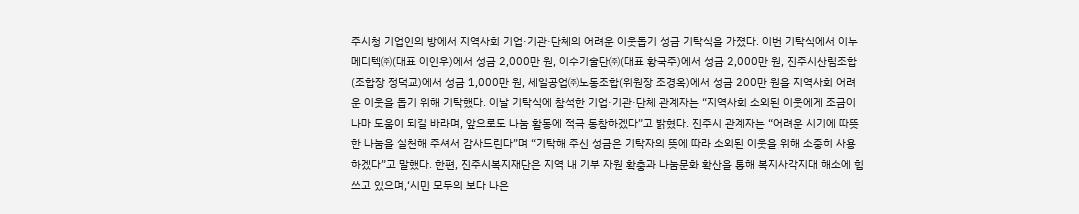주시청 기업인의 방에서 지역사회 기업·기관·단체의 어려운 이웃돕기 성금 기탁식을 가졌다. 이번 기탁식에서 이누메디텍㈜(대표 이인우)에서 성금 2,000만 원, 이수기술단㈜(대표 황국주)에서 성금 2,000만 원, 진주시산림조합(조합장 정덕교)에서 성금 1,000만 원, 세일공업㈜노동조합(위원장 조경옥)에서 성금 200만 원을 지역사회 어려운 이웃을 돕기 위해 기탁했다. 이날 기탁식에 참석한 기업·기관·단체 관계자는 “지역사회 소외된 이웃에게 조금이나마 도움이 되길 바라며, 앞으로도 나눔 활동에 적극 동참하겠다”고 밝혔다. 진주시 관계자는 “어려운 시기에 따뜻한 나눔을 실천해 주셔서 감사드린다”며 “기탁해 주신 성금은 기탁자의 뜻에 따라 소외된 이웃을 위해 소중히 사용하겠다”고 말했다. 한편, 진주시복지재단은 지역 내 기부 자원 확충과 나눔문화 확산을 통해 복지사각지대 해소에 힘쓰고 있으며,‘시민 모두의 보다 나은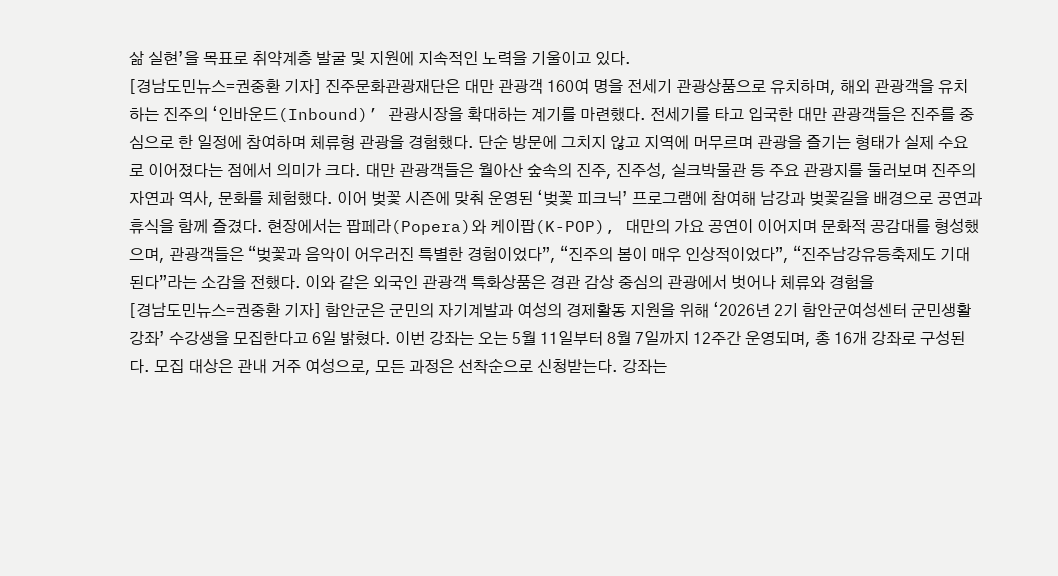삶 실현’을 목표로 취약계층 발굴 및 지원에 지속적인 노력을 기울이고 있다.
[경남도민뉴스=권중환 기자] 진주문화관광재단은 대만 관광객 160여 명을 전세기 관광상품으로 유치하며, 해외 관광객을 유치하는 진주의 ‘인바운드(Inbound)’ 관광시장을 확대하는 계기를 마련했다. 전세기를 타고 입국한 대만 관광객들은 진주를 중심으로 한 일정에 참여하며 체류형 관광을 경험했다. 단순 방문에 그치지 않고 지역에 머무르며 관광을 즐기는 형태가 실제 수요로 이어졌다는 점에서 의미가 크다. 대만 관광객들은 월아산 숲속의 진주, 진주성, 실크박물관 등 주요 관광지를 둘러보며 진주의 자연과 역사, 문화를 체험했다. 이어 벚꽃 시즌에 맞춰 운영된 ‘벚꽃 피크닉’ 프로그램에 참여해 남강과 벚꽃길을 배경으로 공연과 휴식을 함께 즐겼다. 현장에서는 팝페라(Popera)와 케이팝(K-POP), 대만의 가요 공연이 이어지며 문화적 공감대를 형성했으며, 관광객들은 “벚꽃과 음악이 어우러진 특별한 경험이었다”, “진주의 봄이 매우 인상적이었다”, “진주남강유등축제도 기대된다”라는 소감을 전했다. 이와 같은 외국인 관광객 특화상품은 경관 감상 중심의 관광에서 벗어나 체류와 경험을
[경남도민뉴스=권중환 기자] 함안군은 군민의 자기계발과 여성의 경제활동 지원을 위해 ‘2026년 2기 함안군여성센터 군민생활강좌’ 수강생을 모집한다고 6일 밝혔다. 이번 강좌는 오는 5월 11일부터 8월 7일까지 12주간 운영되며, 총 16개 강좌로 구성된다. 모집 대상은 관내 거주 여성으로, 모든 과정은 선착순으로 신청받는다. 강좌는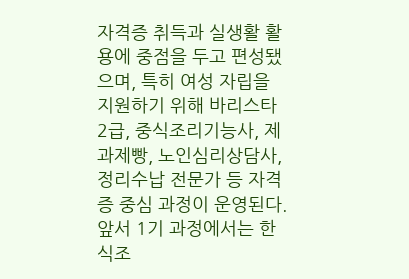자격증 취득과 실생활 활용에 중점을 두고 편성됐으며, 특히 여성 자립을 지원하기 위해 바리스타 2급, 중식조리기능사, 제과제빵, 노인심리상담사, 정리수납 전문가 등 자격증 중심 과정이 운영된다. 앞서 1기 과정에서는 한식조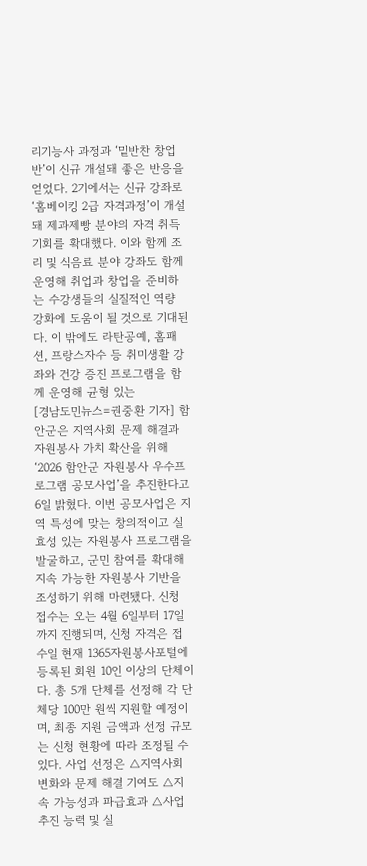리기능사 과정과 ‘밑반찬 창업반’이 신규 개설돼 좋은 반응을 얻었다. 2기에서는 신규 강좌로 ‘홈베이킹 2급 자격과정’이 개설돼 제과제빵 분야의 자격 취득 기회를 확대했다. 이와 함께 조리 및 식음료 분야 강좌도 함께 운영해 취업과 창업을 준비하는 수강생들의 실질적인 역량 강화에 도움이 될 것으로 기대된다. 이 밖에도 라탄공예, 홈패션, 프랑스자수 등 취미생활 강좌와 건강 증진 프로그램을 함께 운영해 균형 있는
[경남도민뉴스=권중환 기자] 함안군은 지역사회 문제 해결과 자원봉사 가치 확산을 위해 ‘2026 함안군 자원봉사 우수프로그램 공모사업’을 추진한다고 6일 밝혔다. 이번 공모사업은 지역 특성에 맞는 창의적이고 실효성 있는 자원봉사 프로그램을 발굴하고, 군민 참여를 확대해 지속 가능한 자원봉사 기반을 조성하기 위해 마련됐다. 신청 접수는 오는 4월 6일부터 17일까지 진행되며, 신청 자격은 접수일 현재 1365자원봉사포털에 등록된 회원 10인 이상의 단체이다. 총 5개 단체를 선정해 각 단체당 100만 원씩 지원할 예정이며, 최종 지원 금액과 선정 규모는 신청 현황에 따라 조정될 수 있다. 사업 선정은 △지역사회 변화와 문제 해결 기여도 △지속 가능성과 파급효과 △사업추진 능력 및 실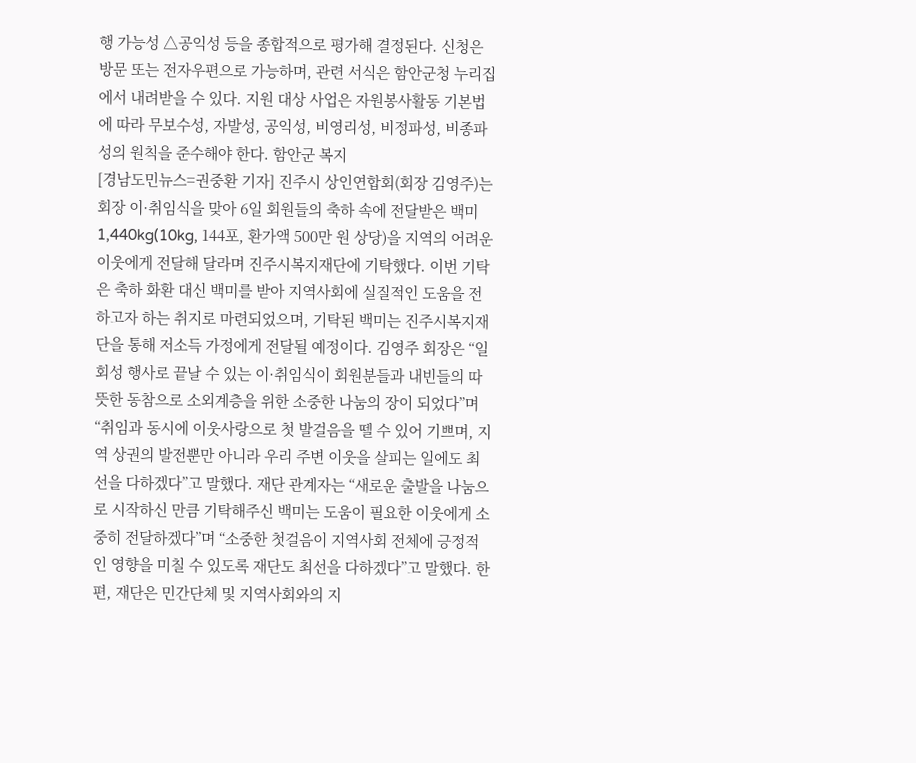행 가능성 △공익성 등을 종합적으로 평가해 결정된다. 신청은 방문 또는 전자우편으로 가능하며, 관련 서식은 함안군청 누리집에서 내려받을 수 있다. 지원 대상 사업은 자원봉사활동 기본법에 따라 무보수성, 자발성, 공익성, 비영리성, 비정파성, 비종파성의 원칙을 준수해야 한다. 함안군 복지
[경남도민뉴스=권중환 기자] 진주시 상인연합회(회장 김영주)는 회장 이·취임식을 맞아 6일 회원들의 축하 속에 전달받은 백미 1,440kg(10kg, 144포, 환가액 500만 원 상당)을 지역의 어려운 이웃에게 전달해 달라며 진주시복지재단에 기탁했다. 이번 기탁은 축하 화환 대신 백미를 받아 지역사회에 실질적인 도움을 전하고자 하는 취지로 마련되었으며, 기탁된 백미는 진주시복지재단을 통해 저소득 가정에게 전달될 예정이다. 김영주 회장은 “일회성 행사로 끝날 수 있는 이·취임식이 회원분들과 내빈들의 따뜻한 동참으로 소외계층을 위한 소중한 나눔의 장이 되었다”며 “취임과 동시에 이웃사랑으로 첫 발걸음을 뗄 수 있어 기쁘며, 지역 상권의 발전뿐만 아니라 우리 주변 이웃을 살피는 일에도 최선을 다하겠다”고 말했다. 재단 관계자는 “새로운 출발을 나눔으로 시작하신 만큼 기탁해주신 백미는 도움이 필요한 이웃에게 소중히 전달하겠다”며 “소중한 첫걸음이 지역사회 전체에 긍정적인 영향을 미칠 수 있도록 재단도 최선을 다하겠다”고 말했다. 한편, 재단은 민간단체 및 지역사회와의 지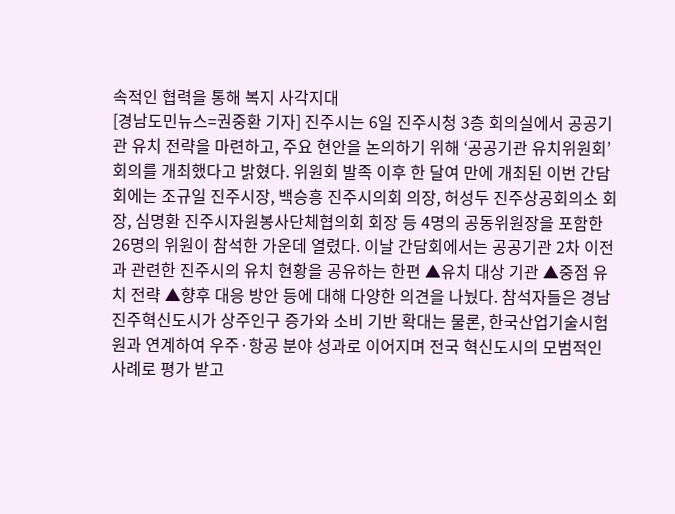속적인 협력을 통해 복지 사각지대
[경남도민뉴스=권중환 기자] 진주시는 6일 진주시청 3층 회의실에서 공공기관 유치 전략을 마련하고, 주요 현안을 논의하기 위해 ‘공공기관 유치위원회’ 회의를 개최했다고 밝혔다. 위원회 발족 이후 한 달여 만에 개최된 이번 간담회에는 조규일 진주시장, 백승흥 진주시의회 의장, 허성두 진주상공회의소 회장, 심명환 진주시자원봉사단체협의회 회장 등 4명의 공동위원장을 포함한 26명의 위원이 참석한 가운데 열렸다. 이날 간담회에서는 공공기관 2차 이전과 관련한 진주시의 유치 현황을 공유하는 한편 ▲유치 대상 기관 ▲중점 유치 전략 ▲향후 대응 방안 등에 대해 다양한 의견을 나눴다. 참석자들은 경남진주혁신도시가 상주인구 증가와 소비 기반 확대는 물론, 한국산업기술시험원과 연계하여 우주·항공 분야 성과로 이어지며 전국 혁신도시의 모범적인 사례로 평가 받고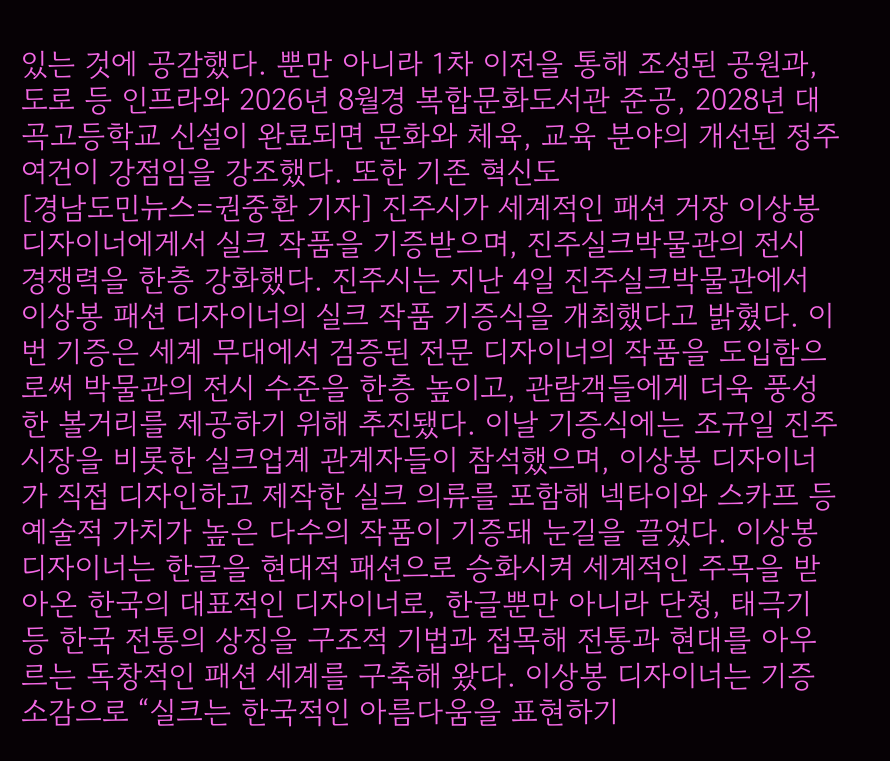있는 것에 공감했다. 뿐만 아니라 1차 이전을 통해 조성된 공원과, 도로 등 인프라와 2026년 8월경 복합문화도서관 준공, 2028년 대곡고등학교 신설이 완료되면 문화와 체육, 교육 분야의 개선된 정주여건이 강점임을 강조했다. 또한 기존 혁신도
[경남도민뉴스=권중환 기자] 진주시가 세계적인 패션 거장 이상봉 디자이너에게서 실크 작품을 기증받으며, 진주실크박물관의 전시 경쟁력을 한층 강화했다. 진주시는 지난 4일 진주실크박물관에서 이상봉 패션 디자이너의 실크 작품 기증식을 개최했다고 밝혔다. 이번 기증은 세계 무대에서 검증된 전문 디자이너의 작품을 도입함으로써 박물관의 전시 수준을 한층 높이고, 관람객들에게 더욱 풍성한 볼거리를 제공하기 위해 추진됐다. 이날 기증식에는 조규일 진주시장을 비롯한 실크업계 관계자들이 참석했으며, 이상봉 디자이너가 직접 디자인하고 제작한 실크 의류를 포함해 넥타이와 스카프 등 예술적 가치가 높은 다수의 작품이 기증돼 눈길을 끌었다. 이상봉 디자이너는 한글을 현대적 패션으로 승화시켜 세계적인 주목을 받아온 한국의 대표적인 디자이너로, 한글뿐만 아니라 단청, 태극기 등 한국 전통의 상징을 구조적 기법과 접목해 전통과 현대를 아우르는 독창적인 패션 세계를 구축해 왔다. 이상봉 디자이너는 기증 소감으로 “실크는 한국적인 아름다움을 표현하기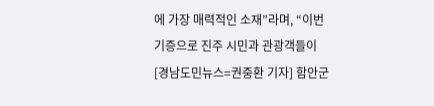에 가장 매력적인 소재”라며, “이번 기증으로 진주 시민과 관광객들이
[경남도민뉴스=권중환 기자] 함안군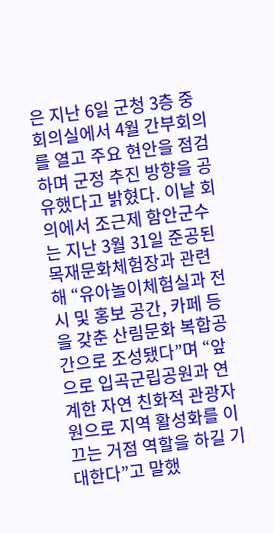은 지난 6일 군청 3층 중회의실에서 4월 간부회의를 열고 주요 현안을 점검하며 군정 추진 방향을 공유했다고 밝혔다. 이날 회의에서 조근제 함안군수는 지난 3월 31일 준공된 목재문화체험장과 관련해 “유아놀이체험실과 전시 및 홍보 공간, 카페 등을 갖춘 산림문화 복합공간으로 조성됐다”며 “앞으로 입곡군립공원과 연계한 자연 친화적 관광자원으로 지역 활성화를 이끄는 거점 역할을 하길 기대한다”고 말했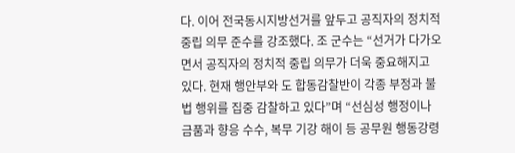다. 이어 전국동시지방선거를 앞두고 공직자의 정치적 중립 의무 준수를 강조했다. 조 군수는 “선거가 다가오면서 공직자의 정치적 중립 의무가 더욱 중요해지고 있다. 현재 행안부와 도 합동감찰반이 각종 부정과 불법 행위를 집중 감찰하고 있다”며 “선심성 행정이나 금품과 향응 수수, 복무 기강 해이 등 공무원 행동강령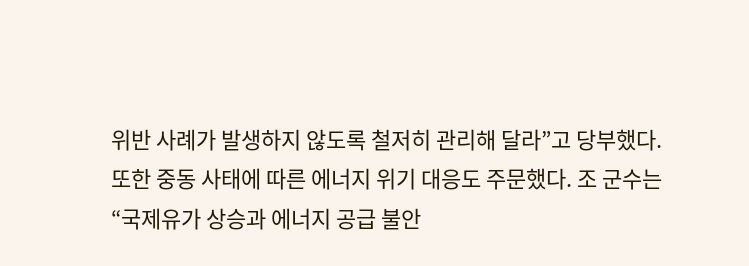위반 사례가 발생하지 않도록 철저히 관리해 달라”고 당부했다. 또한 중동 사태에 따른 에너지 위기 대응도 주문했다. 조 군수는 “국제유가 상승과 에너지 공급 불안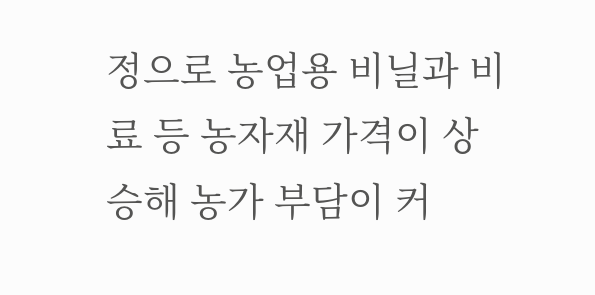정으로 농업용 비닐과 비료 등 농자재 가격이 상승해 농가 부담이 커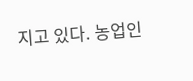지고 있다. 농업인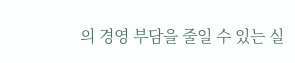의 경영 부담을 줄일 수 있는 실